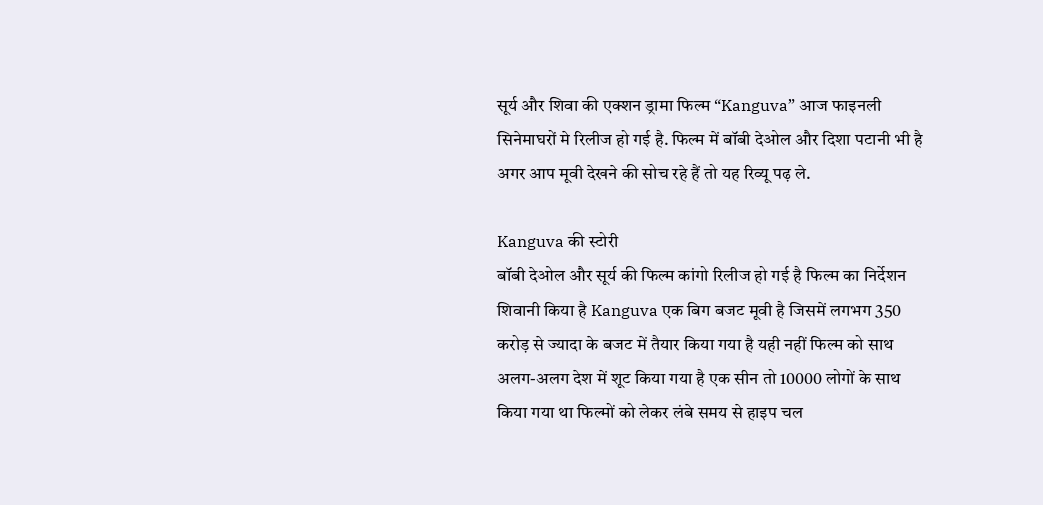सूर्य और शिवा की एक्शन ड्रामा फिल्म “Kanguva” आज फाइनली सिनेमाघरों मे रिलीज हो गई है. फिल्म में बॉबी देओल और दिशा पटानी भी है अगर आप मूवी देखने की सोच रहे हैं तो यह रिव्यू पढ़ ले.

Kanguva की स्टोरी
बॉबी देओल और सूर्य की फिल्म कांगो रिलीज हो गई है फिल्म का निर्देशन शिवानी किया है Kanguva एक बिग बजट मूवी है जिसमें लगभग 350 करोड़ से ज्यादा के बजट में तैयार किया गया है यही नहीं फिल्म को साथ अलग-अलग देश में शूट किया गया है एक सीन तो 10000 लोगों के साथ किया गया था फिल्मों को लेकर लंबे समय से हाइप चल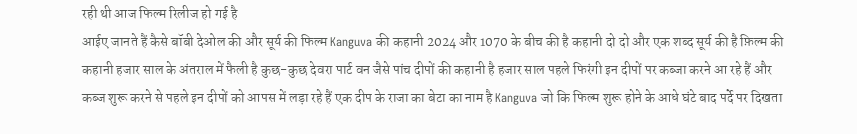रही थी आज फिल्म रिलीज हो गई है
आईए जानते हैं कैसे बॉबी देओल की और सूर्य की फिल्म Kanguva की कहानी 2024 और 1070 के बीच की है कहानी दो दो और एक शब्द सूर्य की है फ़िल्म की कहानी हजार साल के अंतराल में फैली है कुछ-कुछ देवरा पार्ट वन जैसे पांच दीपों की कहानी है हजार साल पहले फिरंगी इन दीपों पर कब्जा करने आ रहे हैं और कब्ज शुरू करने से पहले इन दीपों को आपस में लड़ा रहे हैं एक दीप के राजा का बेटा का नाम है Kanguva जो कि फिल्म शुरू होने के आधे घंटे बाद पर्दे पर दिखता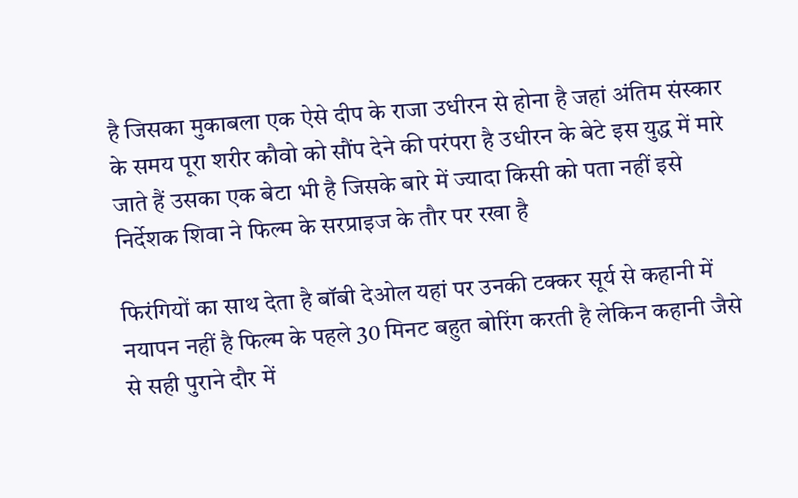है जिसका मुकाबला एक ऐसे दीप के राजा उधीरन से होना है जहां अंतिम संस्कार के समय पूरा शरीर कौवो को सौंप देने की परंपरा है उधीरन के बेटे इस युद्ध में मारे जाते हैं उसका एक बेटा भी है जिसके बारे में ज्यादा किसी को पता नहीं इसे निर्देशक शिवा ने फिल्म के सरप्राइज के तौर पर रखा है

फिरंगियों का साथ देता है बॉबी देओल यहां पर उनकी टक्कर सूर्य से कहानी में नयापन नहीं है फिल्म के पहले 30 मिनट बहुत बोरिंग करती है लेकिन कहानी जैसे से सही पुराने दौर में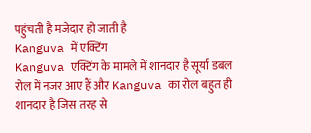पहुंचती है मजेदार हो जाती है
Kanguva में एक्टिंग
Kanguva एक्टिंग के मामले में शानदार है सूर्या डबल रोल में नजर आए हैं और Kanguva का रोल बहुत ही शानदार है जिस तरह से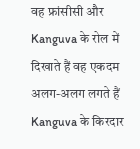वह फ्रांसीसी और Kanguva के रोल में दिखाते हैं वह एकदम अलग-अलग लगते हैं Kanguva के किरदार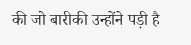की जो बारीकी उन्होंने पड़ी है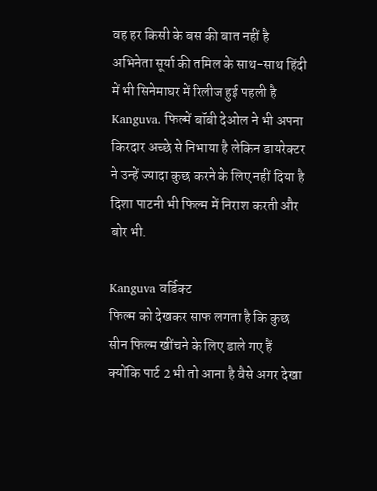वह हर किसी के बस की बात नहीं है अभिनेता सूर्या की तमिल के साथ-साथ हिंदी में भी सिनेमाघर में रिलीज हुई पहली है Kanguva. फिल्में बॉबी देओल ने भी अपना किरदार अच्छे से निभाया है लेकिन डायरेक्टर ने उन्हें ज्यादा कुछ करने के लिए नहीं दिया है दिशा पाटनी भी फिल्म में निराश करती और बोर भी.

Kanguva वर्डिक्ट
फिल्म को देखकर साफ लगता है कि कुछ सीन फिल्म खींचने के लिए डाले गए हैं क्योंकि पार्ट 2 भी तो आना है वैसे अगर देखा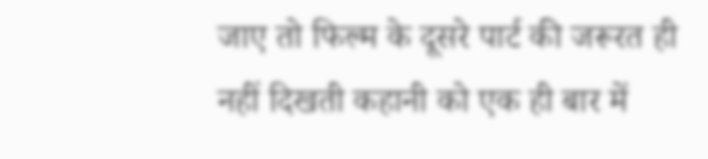जाए तो फिल्म के दूसरे पार्ट की जरूरत ही नहीं दिखती कहानी को एक ही बार में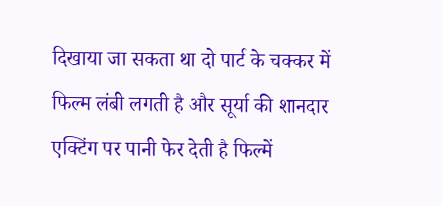दिखाया जा सकता था दो पार्ट के चक्कर में फिल्म लंबी लगती है और सूर्या की शानदार एक्टिंग पर पानी फेर देती है फिल्में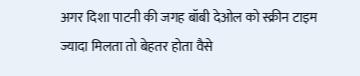अगर दिशा पाटनी की जगह बॉबी देओल को स्क्रीन टाइम ज्यादा मिलता तो बेहतर होता वैसे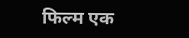फिल्म एक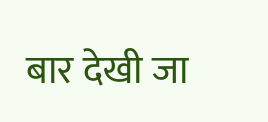बार देखी जा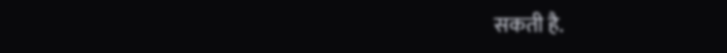सकती है.